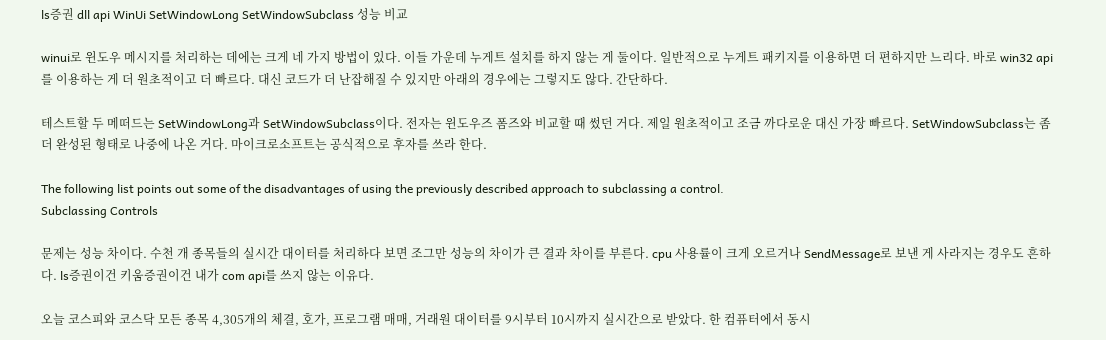ls증권 dll api WinUi SetWindowLong SetWindowSubclass 성능 비교

winui로 윈도우 메시지를 처리하는 데에는 크게 네 가지 방법이 있다. 이들 가운데 누게트 설치를 하지 않는 게 둘이다. 일반적으로 누게트 패키지를 이용하면 더 편하지만 느리다. 바로 win32 api를 이용하는 게 더 원초적이고 더 빠르다. 대신 코드가 더 난잡해질 수 있지만 아래의 경우에는 그렇지도 않다. 간단하다.

테스트할 두 메떠드는 SetWindowLong과 SetWindowSubclass이다. 전자는 윈도우즈 폼즈와 비교할 때 썼던 거다. 제일 원초적이고 조금 까다로운 대신 가장 빠르다. SetWindowSubclass는 좀 더 완성된 형태로 나중에 나온 거다. 마이크로소프트는 공식적으로 후자를 쓰라 한다.

The following list points out some of the disadvantages of using the previously described approach to subclassing a control.
Subclassing Controls

문제는 성능 차이다. 수천 개 종목들의 실시간 대이터를 처리하다 보면 조그만 성능의 차이가 큰 결과 차이를 부른다. cpu 사용률이 크게 오르거나 SendMessage로 보낸 게 사라지는 경우도 흔하다. ls증권이건 키움증권이건 내가 com api를 쓰지 않는 이유다.

오늘 코스피와 코스닥 모든 종목 4,305개의 체결, 호가, 프로그램 매매, 거래원 대이터를 9시부터 10시까지 실시간으로 받았다. 한 컴퓨터에서 동시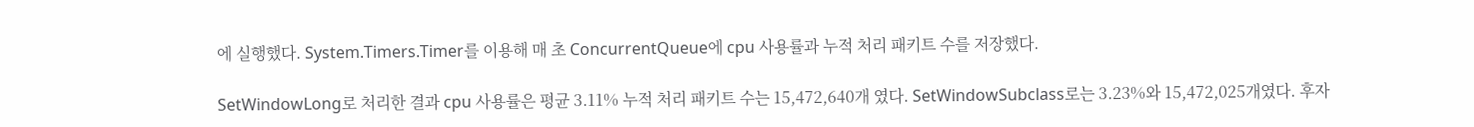에 실행했다. System.Timers.Timer를 이용해 매 초 ConcurrentQueue에 cpu 사용률과 누적 처리 패키트 수를 저장했다.

SetWindowLong로 처리한 결과 cpu 사용률은 평균 3.11% 누적 처리 패키트 수는 15,472,640개 였다. SetWindowSubclass로는 3.23%와 15,472,025개였다. 후자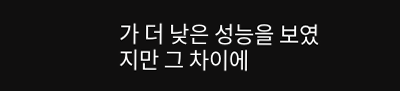가 더 낮은 성능을 보였지만 그 차이에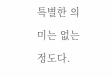특별한 의미는 없는 정도다.